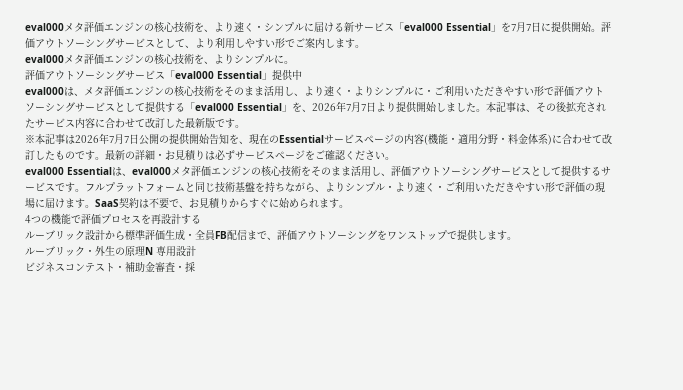eval000メタ評価エンジンの核心技術を、より速く・シンプルに届ける新サービス「eval000 Essential」を7月7日に提供開始。評価アウトソーシングサービスとして、より利用しやすい形でご案内します。
eval000メタ評価エンジンの核心技術を、よりシンプルに。
評価アウトソーシングサービス「eval000 Essential」提供中
eval000は、メタ評価エンジンの核心技術をそのまま活用し、より速く・よりシンプルに・ご利用いただきやすい形で評価アウトソーシングサービスとして提供する「eval000 Essential」を、2026年7月7日より提供開始しました。本記事は、その後拡充されたサービス内容に合わせて改訂した最新版です。
※本記事は2026年7月7日公開の提供開始告知を、現在のEssentialサービスページの内容(機能・適用分野・料金体系)に合わせて改訂したものです。最新の詳細・お見積りは必ずサービスページをご確認ください。
eval000 Essentialは、eval000メタ評価エンジンの核心技術をそのまま活用し、評価アウトソーシングサービスとして提供するサービスです。フルプラットフォームと同じ技術基盤を持ちながら、よりシンプル・より速く・ご利用いただきやすい形で評価の現場に届けます。SaaS契約は不要で、お見積りからすぐに始められます。
4つの機能で評価プロセスを再設計する
ルーブリック設計から標準評価生成・全員FB配信まで、評価アウトソーシングをワンストップで提供します。
ルーブリック・外生の原理N 専用設計
ビジネスコンテスト・補助金審査・採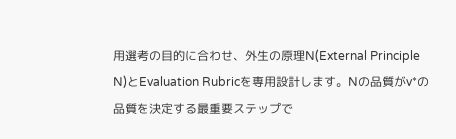用選考の目的に合わせ、外生の原理N(External Principle N)とEvaluation Rubricを専用設計します。Nの品質がv*の品質を決定する最重要ステップで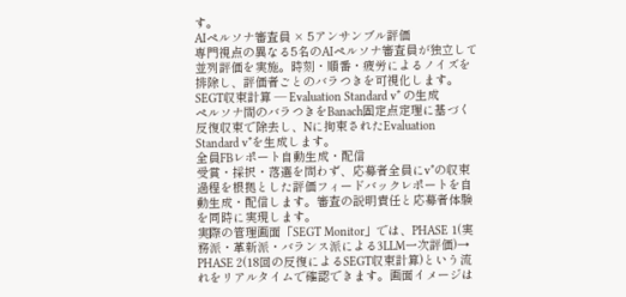す。
AIペルソナ審査員 × 5アンサンブル評価
専門視点の異なる5名のAIペルソナ審査員が独立して並列評価を実施。時刻・順番・疲労によるノイズを排除し、評価者ごとのバラつきを可視化します。
SEGT収束計算 — Evaluation Standard v* の生成
ペルソナ間のバラつきをBanach固定点定理に基づく反復収束で除去し、Nに拘束されたEvaluation Standard v*を生成します。
全員FBレポート自動生成・配信
受賞・採択・落選を問わず、応募者全員にv*の収束過程を根拠とした評価フィードバックレポートを自動生成・配信します。審査の説明責任と応募者体験を同時に実現します。
実際の管理画面「SEGT Monitor」では、PHASE 1(実務派・革新派・バランス派による3LLM一次評価)→ PHASE 2(18回の反復によるSEGT収束計算)という流れをリアルタイムで確認できます。画面イメージは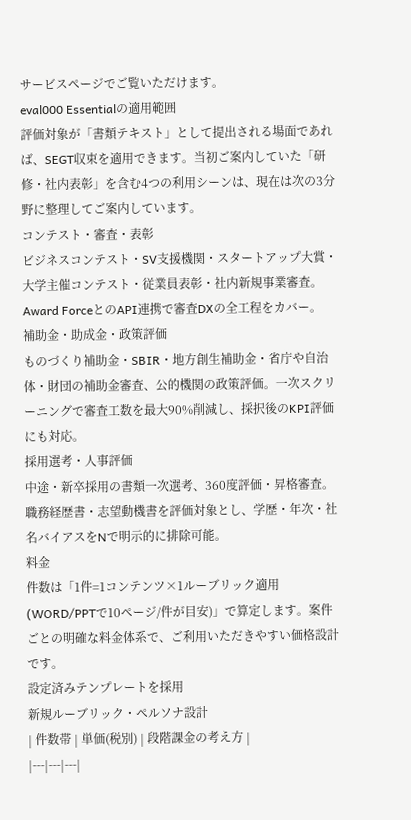サービスページでご覧いただけます。
eval000 Essentialの適用範囲
評価対象が「書類テキスト」として提出される場面であれば、SEGT収束を適用できます。当初ご案内していた「研修・社内表彰」を含む4つの利用シーンは、現在は次の3分野に整理してご案内しています。
コンテスト・審査・表彰
ビジネスコンテスト・SV支援機関・スタートアップ大賞・大学主催コンテスト・従業員表彰・社内新規事業審査。Award ForceとのAPI連携で審査DXの全工程をカバー。
補助金・助成金・政策評価
ものづくり補助金・SBIR・地方創生補助金・省庁や自治体・財団の補助金審査、公的機関の政策評価。一次スクリーニングで審査工数を最大90%削減し、採択後のKPI評価にも対応。
採用選考・人事評価
中途・新卒採用の書類一次選考、360度評価・昇格審査。職務経歴書・志望動機書を評価対象とし、学歴・年次・社名バイアスをNで明示的に排除可能。
料金
件数は「1件=1コンテンツ×1ルーブリック適用(WORD/PPTで10ページ/件が目安)」で算定します。案件ごとの明確な料金体系で、ご利用いただきやすい価格設計です。
設定済みテンプレートを採用
新規ルーブリック・ペルソナ設計
| 件数帯 | 単価(税別) | 段階課金の考え方 |
|---|---|---|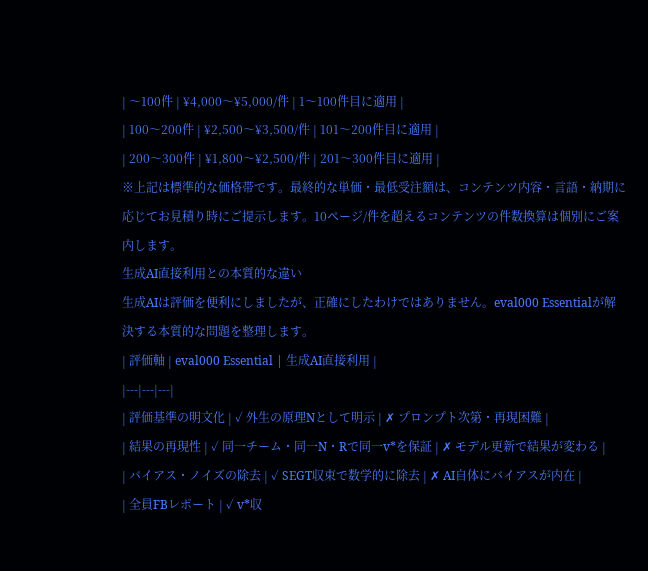| 〜100件 | ¥4,000〜¥5,000/件 | 1〜100件目に適用 |
| 100〜200件 | ¥2,500〜¥3,500/件 | 101〜200件目に適用 |
| 200〜300件 | ¥1,800〜¥2,500/件 | 201〜300件目に適用 |
※上記は標準的な価格帯です。最終的な単価・最低受注額は、コンテンツ内容・言語・納期に応じてお見積り時にご提示します。10ページ/件を超えるコンテンツの件数換算は個別にご案内します。
生成AI直接利用との本質的な違い
生成AIは評価を便利にしましたが、正確にしたわけではありません。eval000 Essentialが解決する本質的な問題を整理します。
| 評価軸 | eval000 Essential | 生成AI直接利用 |
|---|---|---|
| 評価基準の明文化 | ✓ 外生の原理Nとして明示 | ✗ プロンプト次第・再現困難 |
| 結果の再現性 | ✓ 同一チーム・同一N・Rで同一v*を保証 | ✗ モデル更新で結果が変わる |
| バイアス・ノイズの除去 | ✓ SEGT収束で数学的に除去 | ✗ AI自体にバイアスが内在 |
| 全員FBレポート | ✓ v*収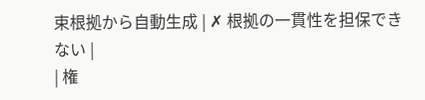束根拠から自動生成 | ✗ 根拠の一貫性を担保できない |
| 権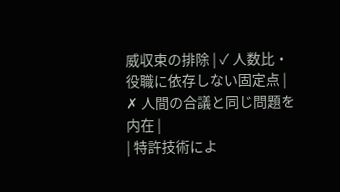威収束の排除 | ✓ 人数比・役職に依存しない固定点 | ✗ 人間の合議と同じ問題を内在 |
| 特許技術によ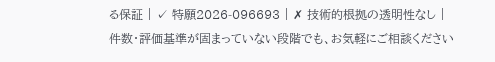る保証 | ✓ 特願2026-096693 | ✗ 技術的根拠の透明性なし |
件数・評価基準が固まっていない段階でも、お気軽にご相談ください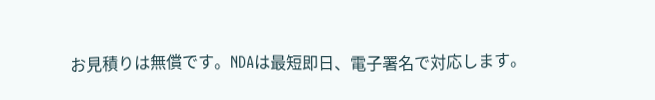お見積りは無償です。NDAは最短即日、電子署名で対応します。